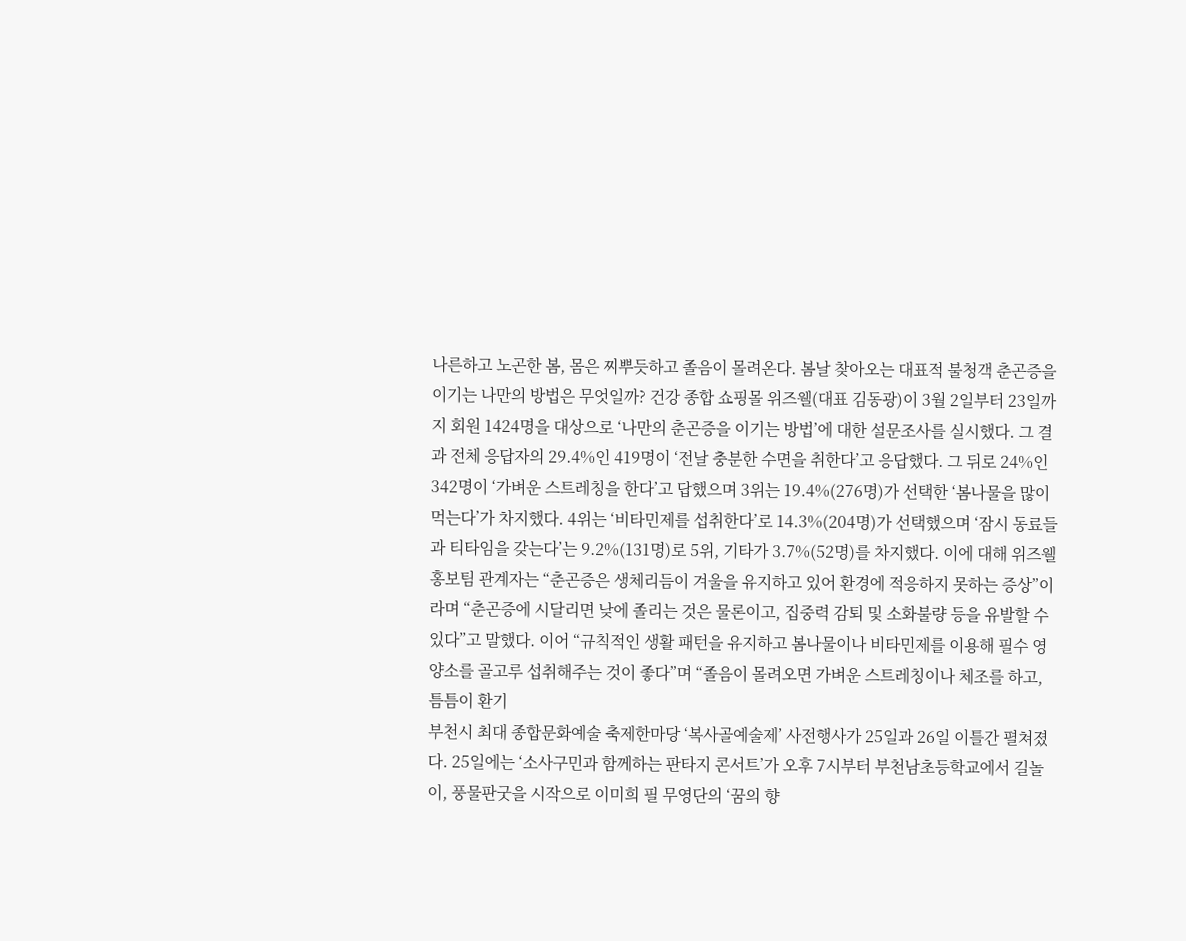나른하고 노곤한 봄, 몸은 찌뿌듯하고 졸음이 몰려온다. 봄날 찾아오는 대표적 불청객 춘곤증을 이기는 나만의 방법은 무엇일까? 건강 종합 쇼핑몰 위즈웰(대표 김동광)이 3월 2일부터 23일까지 회원 1424명을 대상으로 ‘나만의 춘곤증을 이기는 방법’에 대한 설문조사를 실시했다. 그 결과 전체 응답자의 29.4%인 419명이 ‘전날 충분한 수면을 취한다’고 응답했다. 그 뒤로 24%인 342명이 ‘가벼운 스트레칭을 한다’고 답했으며 3위는 19.4%(276명)가 선택한 ‘봄나물을 많이 먹는다’가 차지했다. 4위는 ‘비타민제를 섭취한다’로 14.3%(204명)가 선택했으며 ‘잠시 동료들과 티타임을 갖는다’는 9.2%(131명)로 5위, 기타가 3.7%(52명)를 차지했다. 이에 대해 위즈웰 홍보팀 관계자는 “춘곤증은 생체리듬이 겨울을 유지하고 있어 환경에 적응하지 못하는 증상”이라며 “춘곤증에 시달리면 낮에 졸리는 것은 물론이고, 집중력 감퇴 및 소화불량 등을 유발할 수 있다”고 말했다. 이어 “규칙적인 생활 패턴을 유지하고 봄나물이나 비타민제를 이용해 필수 영양소를 골고루 섭취해주는 것이 좋다”며 “졸음이 몰려오면 가벼운 스트레칭이나 체조를 하고, 틈틈이 환기
부천시 최대 종합문화예술 축제한마당 ‘복사골예술제’ 사전행사가 25일과 26일 이틀간 펼쳐졌다. 25일에는 ‘소사구민과 함께하는 판타지 콘서트’가 오후 7시부터 부천남초등학교에서 길놀이, 풍물판굿을 시작으로 이미희 필 무영단의 ‘꿈의 향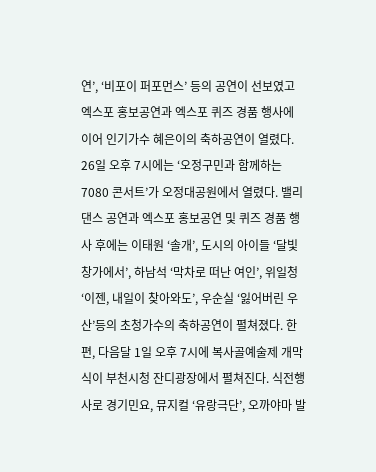연’, ‘비포이 퍼포먼스’ 등의 공연이 선보였고 엑스포 홍보공연과 엑스포 퀴즈 경품 행사에 이어 인기가수 혜은이의 축하공연이 열렸다. 26일 오후 7시에는 ‘오정구민과 함께하는 7080 콘서트’가 오정대공원에서 열렸다. 밸리댄스 공연과 엑스포 홍보공연 및 퀴즈 경품 행사 후에는 이태원 ‘솔개’, 도시의 아이들 ‘달빛 창가에서’, 하남석 ‘막차로 떠난 여인’, 위일청 ‘이젠, 내일이 찾아와도’, 우순실 ‘잃어버린 우산’등의 초청가수의 축하공연이 펼쳐졌다. 한편, 다음달 1일 오후 7시에 복사골예술제 개막식이 부천시청 잔디광장에서 펼쳐진다. 식전행사로 경기민요, 뮤지컬 ‘유랑극단’, 오까야마 발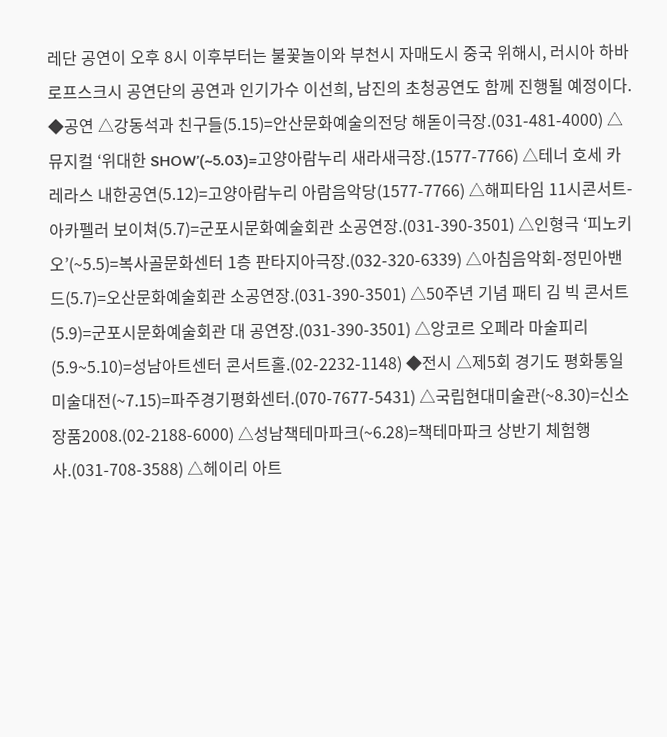레단 공연이 오후 8시 이후부터는 불꽃놀이와 부천시 자매도시 중국 위해시, 러시아 하바로프스크시 공연단의 공연과 인기가수 이선희, 남진의 초청공연도 함께 진행될 예정이다.
◆공연 △강동석과 친구들(5.15)=안산문화예술의전당 해돋이극장.(031-481-4000) △뮤지컬 ‘위대한 SHOW’(~5.03)=고양아람누리 새라새극장.(1577-7766) △테너 호세 카레라스 내한공연(5.12)=고양아람누리 아람음악당(1577-7766) △해피타임 11시콘서트-아카펠러 보이쳐(5.7)=군포시문화예술회관 소공연장.(031-390-3501) △인형극 ‘피노키오’(~5.5)=복사골문화센터 1층 판타지아극장.(032-320-6339) △아침음악회-정민아밴드(5.7)=오산문화예술회관 소공연장.(031-390-3501) △50주년 기념 패티 김 빅 콘서트(5.9)=군포시문화예술회관 대 공연장.(031-390-3501) △앙코르 오페라 마술피리(5.9~5.10)=성남아트센터 콘서트홀.(02-2232-1148) ◆전시 △제5회 경기도 평화통일 미술대전(~7.15)=파주경기평화센터.(070-7677-5431) △국립현대미술관(~8.30)=신소장품2008.(02-2188-6000) △성남책테마파크(~6.28)=책테마파크 상반기 체험행사.(031-708-3588) △헤이리 아트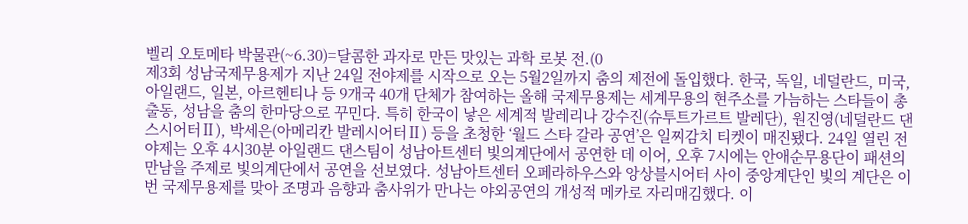벨리 오토메타 박물관(~6.30)=달콤한 과자로 만든 맛있는 과학 로봇 전.(0
제3회 성남국제무용제가 지난 24일 전야제를 시작으로 오는 5월2일까지 춤의 제전에 돌입했다. 한국, 독일, 네덜란드, 미국, 아일랜드, 일본, 아르헨티나 등 9개국 40개 단체가 참여하는 올해 국제무용제는 세계무용의 현주소를 가늠하는 스타들이 총출동, 성남을 춤의 한마당으로 꾸민다. 특히 한국이 낳은 세계적 발레리나 강수진(슈투트가르트 발레단), 원진영(네덜란드 댄스시어터Ⅱ), 박세은(아메리칸 발레시어터Ⅱ) 등을 초청한 ‘월드 스타 갈라 공연’은 일찌감치 티켓이 매진됐다. 24일 열린 전야제는 오후 4시30분 아일랜드 댄스팀이 성남아트센터 빛의계단에서 공연한 데 이어, 오후 7시에는 안애순무용단이 패션의 만남을 주제로 빛의계단에서 공연을 선보였다. 성남아트센터 오페라하우스와 앙상블시어터 사이 중앙계단인 빛의 계단은 이번 국제무용제를 맞아 조명과 음향과 춤사위가 만나는 야외공연의 개성적 메카로 자리매김했다. 이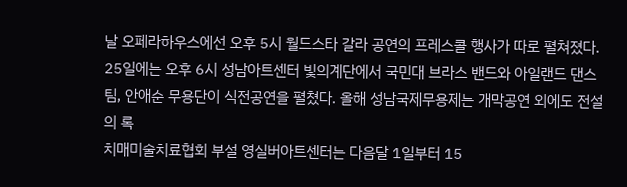날 오페라하우스에선 오후 5시 월드스타 갈라 공연의 프레스콜 행사가 따로 펼쳐졌다. 25일에는 오후 6시 성남아트센터 빛의계단에서 국민대 브라스 밴드와 아일랜드 댄스팀, 안애순 무용단이 식전공연을 펼쳤다. 올해 성남국제무용제는 개막공연 외에도 전설의 록
치매미술치료협회 부설 영실버아트센터는 다음달 1일부터 15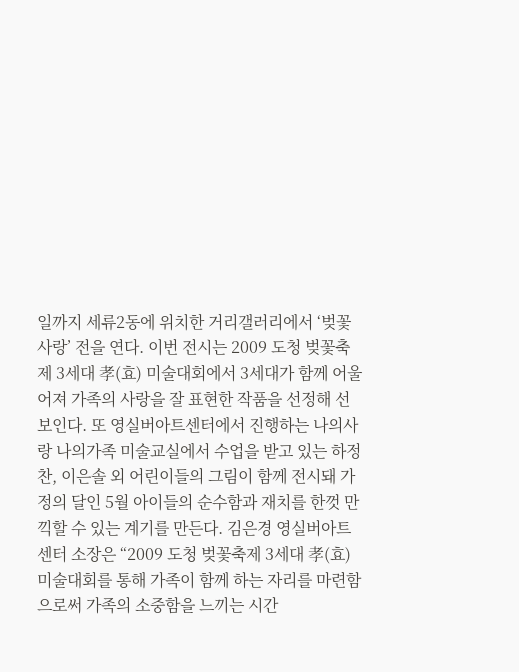일까지 세류2동에 위치한 거리갤러리에서 ‘벚꽃사랑’ 전을 연다. 이번 전시는 2009 도청 벚꽃축제 3세대 孝(효) 미술대회에서 3세대가 함께 어울어져 가족의 사랑을 잘 표현한 작품을 선정해 선보인다. 또 영실버아트센터에서 진행하는 나의사랑 나의가족 미술교실에서 수업을 받고 있는 하정찬, 이은솔 외 어린이들의 그림이 함께 전시돼 가정의 달인 5월 아이들의 순수함과 재치를 한껏 만끽할 수 있는 계기를 만든다. 김은경 영실버아트센터 소장은 “2009 도청 벚꽃축제 3세대 孝(효) 미술대회를 통해 가족이 함께 하는 자리를 마련함으로써 가족의 소중함을 느끼는 시간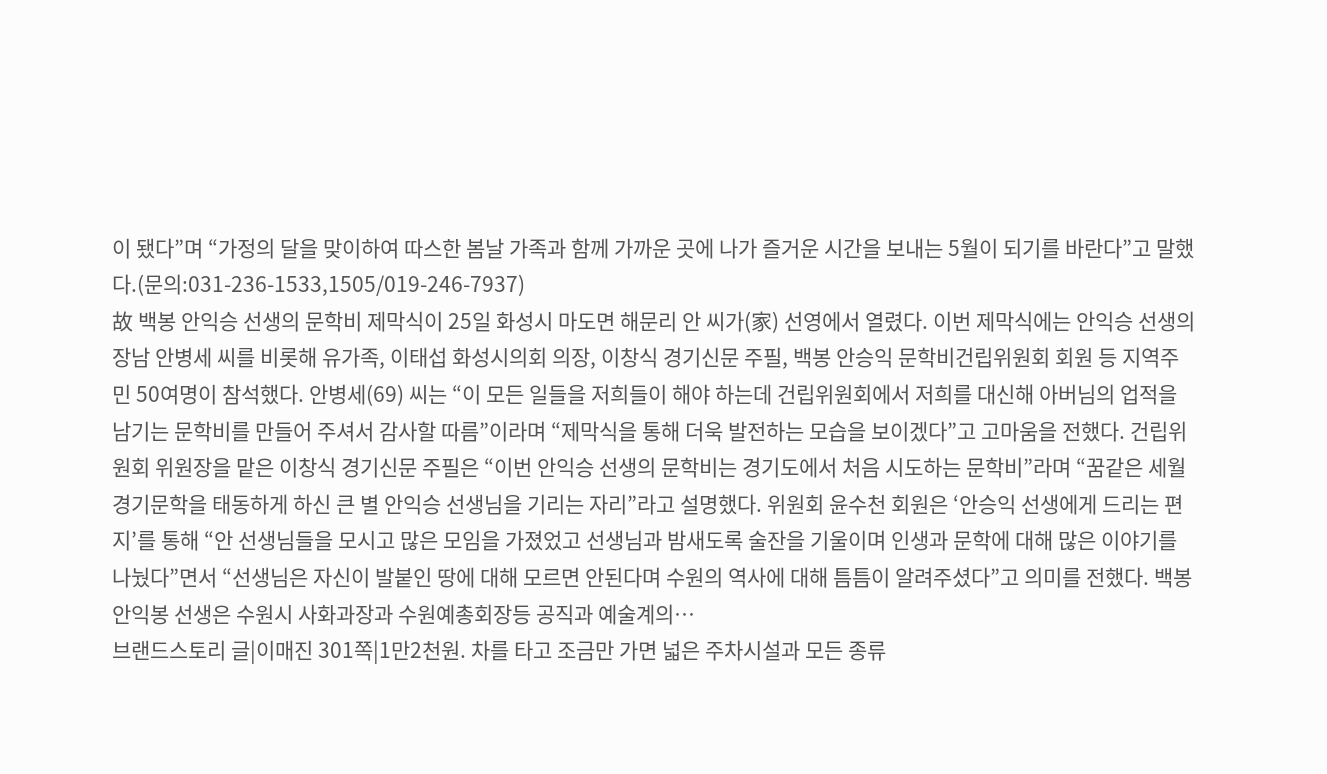이 됐다”며 “가정의 달을 맞이하여 따스한 봄날 가족과 함께 가까운 곳에 나가 즐거운 시간을 보내는 5월이 되기를 바란다”고 말했다.(문의:031-236-1533,1505/019-246-7937)
故 백봉 안익승 선생의 문학비 제막식이 25일 화성시 마도면 해문리 안 씨가(家) 선영에서 열렸다. 이번 제막식에는 안익승 선생의 장남 안병세 씨를 비롯해 유가족, 이태섭 화성시의회 의장, 이창식 경기신문 주필, 백봉 안승익 문학비건립위원회 회원 등 지역주민 50여명이 참석했다. 안병세(69) 씨는 “이 모든 일들을 저희들이 해야 하는데 건립위원회에서 저희를 대신해 아버님의 업적을 남기는 문학비를 만들어 주셔서 감사할 따름”이라며 “제막식을 통해 더욱 발전하는 모습을 보이겠다”고 고마움을 전했다. 건립위원회 위원장을 맡은 이창식 경기신문 주필은 “이번 안익승 선생의 문학비는 경기도에서 처음 시도하는 문학비”라며 “꿈같은 세월 경기문학을 태동하게 하신 큰 별 안익승 선생님을 기리는 자리”라고 설명했다. 위원회 윤수천 회원은 ‘안승익 선생에게 드리는 편지’를 통해 “안 선생님들을 모시고 많은 모임을 가졌었고 선생님과 밤새도록 술잔을 기울이며 인생과 문학에 대해 많은 이야기를 나눴다”면서 “선생님은 자신이 발붙인 땅에 대해 모르면 안된다며 수원의 역사에 대해 틈틈이 알려주셨다”고 의미를 전했다. 백봉 안익봉 선생은 수원시 사화과장과 수원예총회장등 공직과 예술계의…
브랜드스토리 글|이매진 301쪽|1만2천원. 차를 타고 조금만 가면 넓은 주차시설과 모든 종류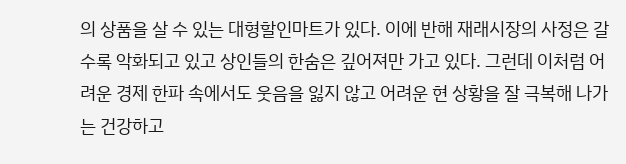의 상품을 살 수 있는 대형할인마트가 있다. 이에 반해 재래시장의 사정은 갈수록 악화되고 있고 상인들의 한숨은 깊어져만 가고 있다. 그런데 이처럼 어려운 경제 한파 속에서도 웃음을 잃지 않고 어려운 현 상황을 잘 극복해 나가는 건강하고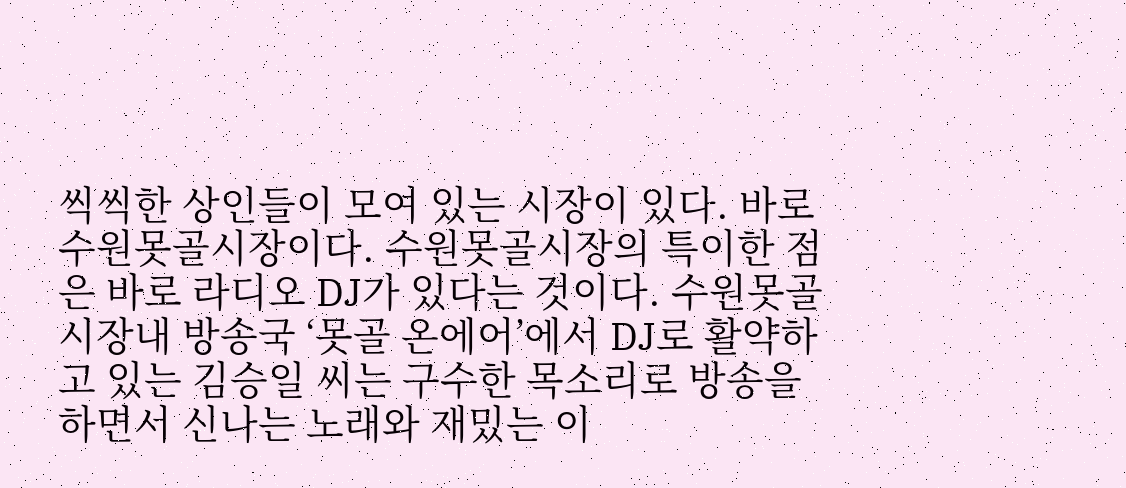씩씩한 상인들이 모여 있는 시장이 있다. 바로 수원못골시장이다. 수원못골시장의 특이한 점은 바로 라디오 DJ가 있다는 것이다. 수원못골시장내 방송국 ‘못골 온에어’에서 DJ로 활약하고 있는 김승일 씨는 구수한 목소리로 방송을 하면서 신나는 노래와 재밌는 이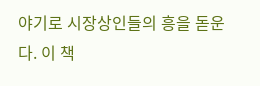야기로 시장상인들의 흥을 돋운다. 이 책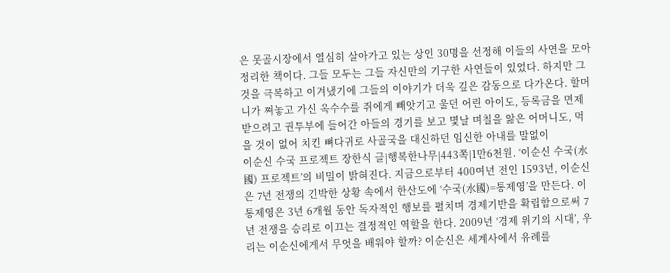은 못골시장에서 열심히 살아가고 있는 상인 30명을 선정해 이들의 사연을 모아 정리한 책이다. 그들 모두는 그들 자신만의 기구한 사연들이 있었다. 하지만 그것을 극복하고 이겨냈기에 그들의 이야기가 더욱 깊은 감동으로 다가온다. 할머니가 쪄놓고 가신 옥수수를 쥐에게 빼앗기고 울던 어린 아이도, 등록금을 면제 받으려고 권투부에 들어간 아들의 경기를 보고 몇날 며칠을 앓은 어머니도, 먹을 것이 없어 치킨 뼈다귀로 사골국을 대신하던 임신한 아내를 말없이
이순신 수국 프로젝트 장한식 글|행복한나무|443쪽|1만6천원. ‘이순신 수국(水國) 프로젝트’의 비밀이 밝혀진다. 지금으로부터 400여년 전인 1593년, 이순신은 7년 전쟁의 긴박한 상황 속에서 한산도에 ‘수국(水國)=통제영’을 만든다. 이 통제영은 3년 6개월 동안 독자적인 행보를 펼치며 경제기반을 확립함으로써 7년 전쟁을 승리로 이끄는 결정적인 역할을 한다. 2009년 ‘경제 위기의 시대’, 우리는 이순신에게서 무엇을 배워야 할까? 이순신은 세계사에서 유례를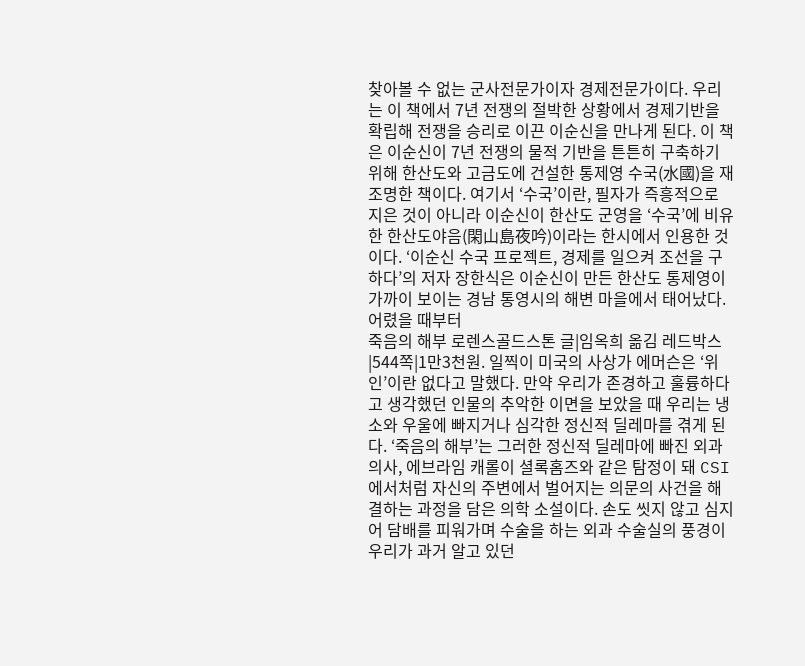찾아볼 수 없는 군사전문가이자 경제전문가이다. 우리는 이 책에서 7년 전쟁의 절박한 상황에서 경제기반을 확립해 전쟁을 승리로 이끈 이순신을 만나게 된다. 이 책은 이순신이 7년 전쟁의 물적 기반을 튼튼히 구축하기 위해 한산도와 고금도에 건설한 통제영 수국(水國)을 재조명한 책이다. 여기서 ‘수국’이란, 필자가 즉흥적으로 지은 것이 아니라 이순신이 한산도 군영을 ‘수국’에 비유한 한산도야음(閑山島夜吟)이라는 한시에서 인용한 것이다. ‘이순신 수국 프로젝트, 경제를 일으켜 조선을 구하다’의 저자 장한식은 이순신이 만든 한산도 통제영이 가까이 보이는 경남 통영시의 해변 마을에서 태어났다. 어렸을 때부터
죽음의 해부 로렌스골드스톤 글|임옥희 옮김 레드박스|544쪽|1만3천원. 일찍이 미국의 사상가 에머슨은 ‘위인’이란 없다고 말했다. 만약 우리가 존경하고 훌륭하다고 생각했던 인물의 추악한 이면을 보았을 때 우리는 냉소와 우울에 빠지거나 심각한 정신적 딜레마를 겪게 된다. ‘죽음의 해부’는 그러한 정신적 딜레마에 빠진 외과의사, 에브라임 캐롤이 셜록홈즈와 같은 탐정이 돼 CSI에서처럼 자신의 주변에서 벌어지는 의문의 사건을 해결하는 과정을 담은 의학 소설이다. 손도 씻지 않고 심지어 담배를 피워가며 수술을 하는 외과 수술실의 풍경이 우리가 과거 알고 있던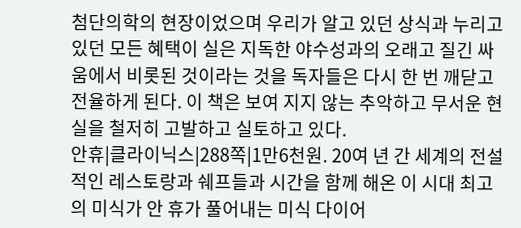첨단의학의 현장이었으며 우리가 알고 있던 상식과 누리고 있던 모든 혜택이 실은 지독한 야수성과의 오래고 질긴 싸움에서 비롯된 것이라는 것을 독자들은 다시 한 번 깨닫고 전율하게 된다. 이 책은 보여 지지 않는 추악하고 무서운 현실을 철저히 고발하고 실토하고 있다.
안휴|클라이닉스|288쪽|1만6천원. 20여 년 간 세계의 전설적인 레스토랑과 쉐프들과 시간을 함께 해온 이 시대 최고의 미식가 안 휴가 풀어내는 미식 다이어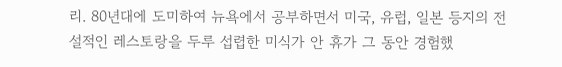리. 80년대에 도미하여 뉴욕에서 공부하면서 미국, 유럽, 일본 등지의 전설적인 레스토랑을 두루 섭렵한 미식가 안 휴가 그 동안 경험했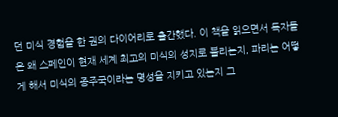던 미식 경험을 한 권의 다이어리로 출간했다. 이 책을 읽으면서 독자들은 왜 스페인이 현재 세계 최고의 미식의 성지로 불리는지, 파리는 어떻게 해서 미식의 종주국이라는 명성을 지키고 있는지 그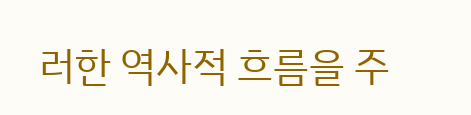러한 역사적 흐름을 주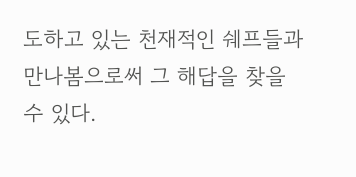도하고 있는 천재적인 쉐프들과 만나봄으로써 그 해답을 찾을 수 있다.